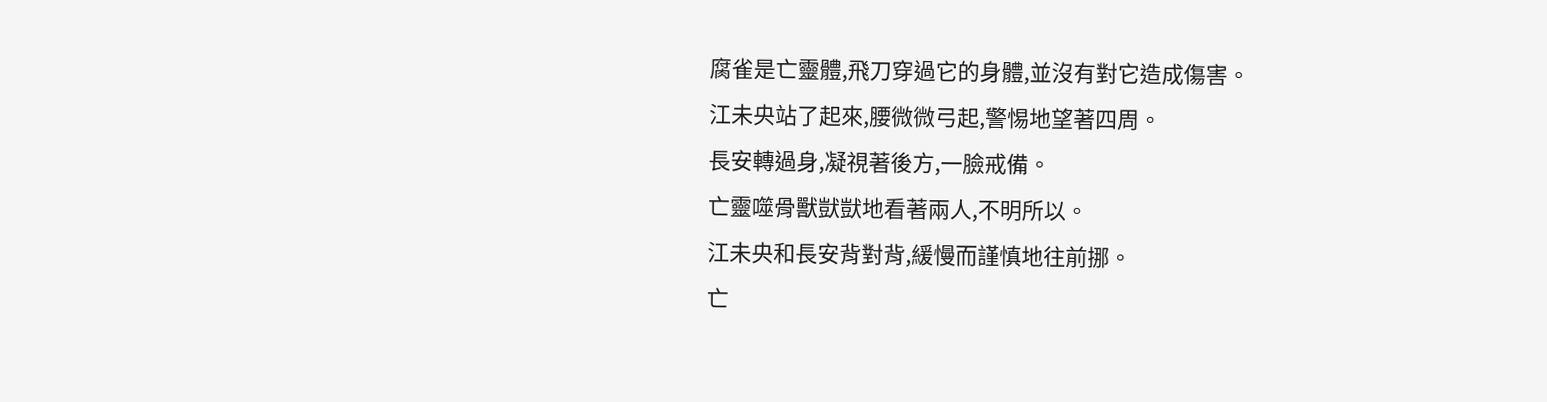腐雀是亡靈體,飛刀穿過它的身體,並沒有對它造成傷害。
江未央站了起來,腰微微弓起,警惕地望著四周。
長安轉過身,凝視著後方,一臉戒備。
亡靈噬骨獸獃獃地看著兩人,不明所以。
江未央和長安背對背,緩慢而謹慎地往前挪。
亡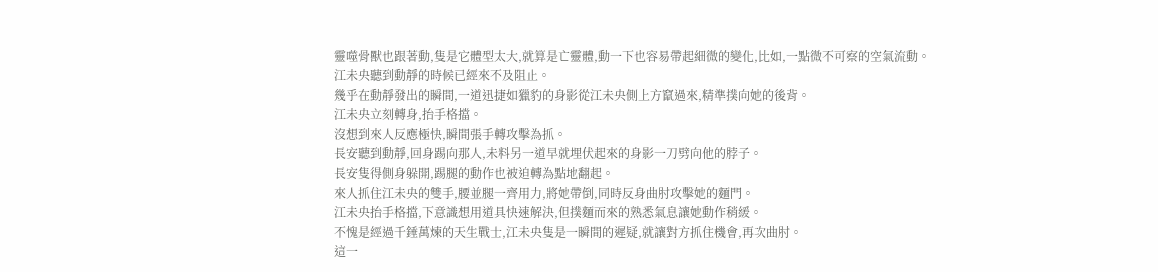靈噬骨獸也跟著動,隻是它體型太大,就算是亡靈體,動一下也容易帶起細微的變化,比如,一點微不可察的空氣流動。
江未央聽到動靜的時候已經來不及阻止。
幾乎在動靜發出的瞬間,一道迅捷如獵豹的身影從江未央側上方竄過來,精準撲向她的後背。
江未央立刻轉身,抬手格擋。
沒想到來人反應極快,瞬間張手轉攻擊為抓。
長安聽到動靜,回身踢向那人,未料另一道早就埋伏起來的身影一刀劈向他的脖子。
長安隻得側身躲開,踢腿的動作也被迫轉為點地翻起。
來人抓住江未央的雙手,腰並腿一齊用力,將她帶倒,同時反身曲肘攻擊她的麵門。
江未央抬手格擋,下意識想用道具快速解決,但撲麵而來的熟悉氣息讓她動作稍緩。
不愧是經過千錘萬煉的天生戰士,江未央隻是一瞬間的遲疑,就讓對方抓住機會,再次曲肘。
這一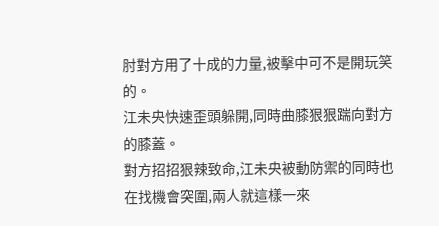肘對方用了十成的力量,被擊中可不是開玩笑的。
江未央快速歪頭躲開,同時曲膝狠狠踹向對方的膝蓋。
對方招招狠辣致命,江未央被動防禦的同時也在找機會突圍,兩人就這樣一來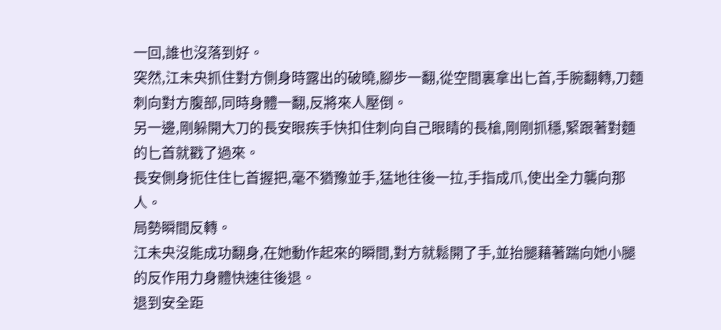一回,誰也沒落到好。
突然,江未央抓住對方側身時露出的破曉,腳步一翻,從空間裏拿出匕首,手腕翻轉,刀麵刺向對方腹部,同時身體一翻,反將來人壓倒。
另一邊,剛躲開大刀的長安眼疾手快扣住刺向自己眼睛的長槍,剛剛抓穩,緊跟著對麵的匕首就戳了過來。
長安側身扼住住匕首握把,毫不猶豫並手,猛地往後一拉,手指成爪,使出全力襲向那人。
局勢瞬間反轉。
江未央沒能成功翻身,在她動作起來的瞬間,對方就鬆開了手,並抬腿藉著踹向她小腿的反作用力身體快速往後退。
退到安全距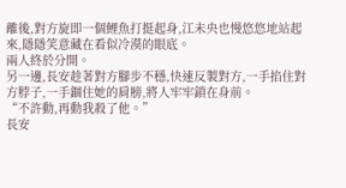離後,對方旋即一個鯉魚打挺起身,江未央也慢悠悠地站起來,隱隱笑意藏在看似冷漠的眼底。
兩人終於分開。
另一邊,長安趁著對方腳步不穩,快速反製對方,一手掐住對方脖子,一手錮住她的肩膀,將人牢牢鎖在身前。
“不許動,再動我殺了他。”
長安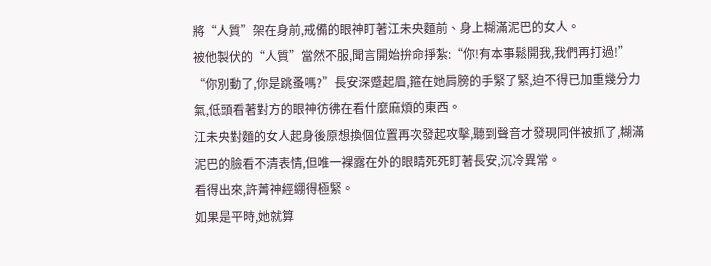將“人質”架在身前,戒備的眼神盯著江未央麵前、身上糊滿泥巴的女人。
被他製伏的“人質”當然不服,聞言開始拚命掙紮:“你!有本事鬆開我,我們再打過!”
“你別動了,你是跳蚤嗎?”長安深蹙起眉,箍在她肩膀的手緊了緊,迫不得已加重幾分力氣,低頭看著對方的眼神彷彿在看什麼麻煩的東西。
江未央對麵的女人起身後原想換個位置再次發起攻擊,聽到聲音才發現同伴被抓了,糊滿泥巴的臉看不清表情,但唯一裸露在外的眼睛死死盯著長安,沉冷異常。
看得出來,許菁神經綳得極緊。
如果是平時,她就算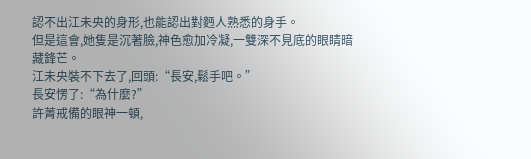認不出江未央的身形,也能認出對麪人熟悉的身手。
但是這會,她隻是沉著臉,神色愈加冷凝,一雙深不見底的眼睛暗藏鋒芒。
江未央裝不下去了,回頭:“長安,鬆手吧。”
長安愣了:“為什麼?”
許菁戒備的眼神一頓,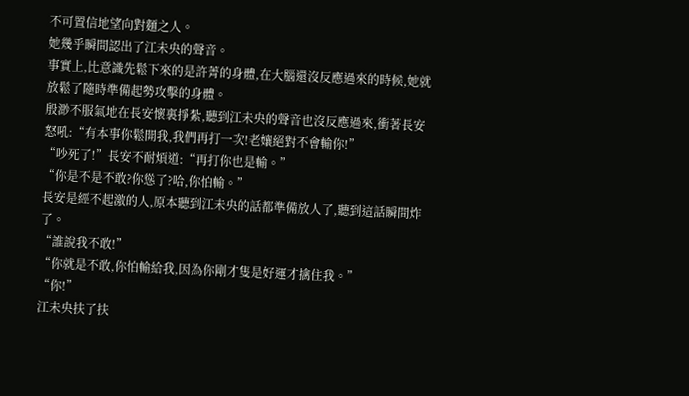不可置信地望向對麵之人。
她幾乎瞬間認出了江未央的聲音。
事實上,比意識先鬆下來的是許菁的身體,在大腦還沒反應過來的時候,她就放鬆了隨時準備起勢攻擊的身體。
殷渺不服氣地在長安懷裏掙紮,聽到江未央的聲音也沒反應過來,衝著長安怒吼:“有本事你鬆開我,我們再打一次!老孃絕對不會輸你!”
“吵死了!”長安不耐煩道:“再打你也是輸。”
“你是不是不敢?你慫了?哈,你怕輸。”
長安是經不起激的人,原本聽到江未央的話都準備放人了,聽到這話瞬間炸了。
“誰說我不敢!”
“你就是不敢,你怕輸給我,因為你剛才隻是好運才擒住我。”
“你!”
江未央扶了扶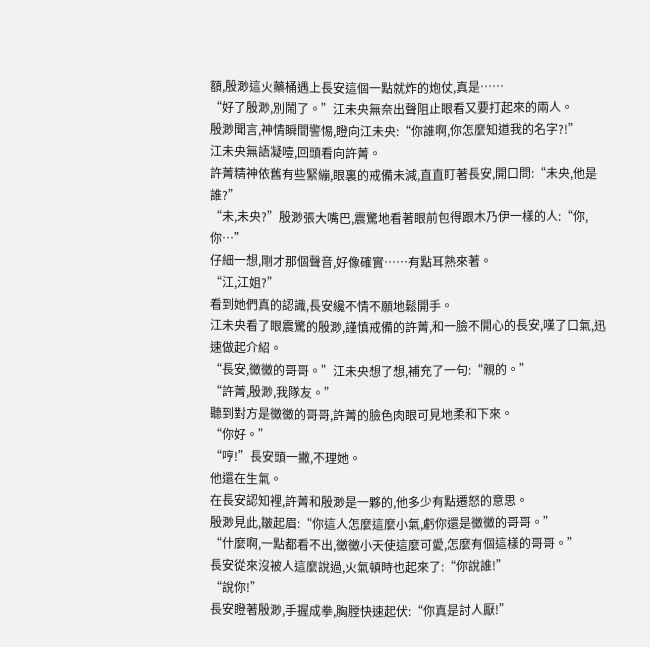額,殷渺這火藥桶遇上長安這個一點就炸的炮仗,真是……
“好了殷渺,別鬧了。”江未央無奈出聲阻止眼看又要打起來的兩人。
殷渺聞言,神情瞬間警惕,瞪向江未央:“你誰啊,你怎麼知道我的名字?!”
江未央無語凝噎,回頭看向許菁。
許菁精神依舊有些緊繃,眼裏的戒備未減,直直盯著長安,開口問:“未央,他是誰?”
“未,未央?”殷渺張大嘴巴,震驚地看著眼前包得跟木乃伊一樣的人:“你,你…”
仔細一想,剛才那個聲音,好像確實……有點耳熟來著。
“江,江姐?”
看到她們真的認識,長安纔不情不願地鬆開手。
江未央看了眼震驚的殷渺,謹慎戒備的許菁,和一臉不開心的長安,嘆了口氣,迅速做起介紹。
“長安,黴黴的哥哥。”江未央想了想,補充了一句:“親的。”
“許菁,殷渺,我隊友。”
聽到對方是黴黴的哥哥,許菁的臉色肉眼可見地柔和下來。
“你好。”
“哼!”長安頭一撇,不理她。
他還在生氣。
在長安認知裡,許菁和殷渺是一夥的,他多少有點遷怒的意思。
殷渺見此,皺起眉:“你這人怎麼這麼小氣,虧你還是黴黴的哥哥。”
“什麼啊,一點都看不出,黴黴小天使這麼可愛,怎麼有個這樣的哥哥。”
長安從來沒被人這麼說過,火氣頓時也起來了:“你說誰!”
“說你!”
長安瞪著殷渺,手握成拳,胸膛快速起伏:“你真是討人厭!”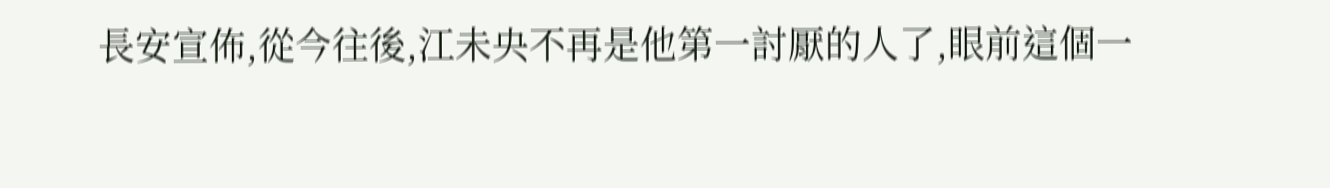長安宣佈,從今往後,江未央不再是他第一討厭的人了,眼前這個一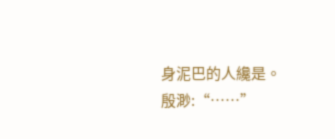身泥巴的人纔是。
殷渺:“……”